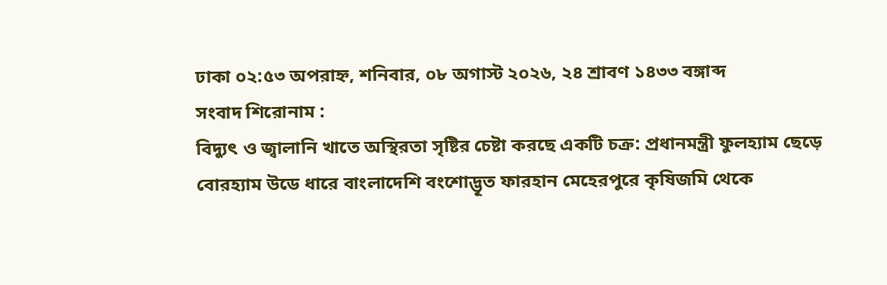ঢাকা ০২:৫৩ অপরাহ্ন, শনিবার, ০৮ অগাস্ট ২০২৬, ২৪ শ্রাবণ ১৪৩৩ বঙ্গাব্দ
সংবাদ শিরোনাম :
বিদ্যুৎ ও জ্বালানি খাতে অস্থিরতা সৃষ্টির চেষ্টা করছে একটি চক্র: প্রধানমন্ত্রী ফুলহ্যাম ছেড়ে বোরহ্যাম উডে ধারে বাংলাদেশি বংশোদ্ভূত ফারহান মেহেরপুরে কৃষিজমি থেকে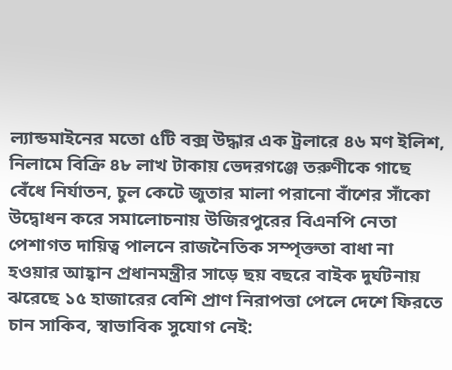ল্যান্ডমাইনের মতো ৫টি বক্স উদ্ধার এক ট্রলারে ৪৬ মণ ইলিশ, নিলামে বিক্রি ৪৮ লাখ টাকায় ভেদরগঞ্জে তরুণীকে গাছে বেঁধে নির্যাতন, চুল কেটে জুতার মালা পরানো বাঁশের সাঁকো উদ্বোধন করে সমালোচনায় উজিরপুরের বিএনপি নেতা পেশাগত দায়িত্ব পালনে রাজনৈতিক সম্পৃক্ততা বাধা না হওয়ার আহ্বান প্রধানমন্ত্রীর সাড়ে ছয় বছরে বাইক দুর্ঘটনায় ঝরেছে ১৫ হাজারের বেশি প্রাণ নিরাপত্তা পেলে দেশে ফিরতে চান সাকিব, স্বাভাবিক সুযোগ নেই: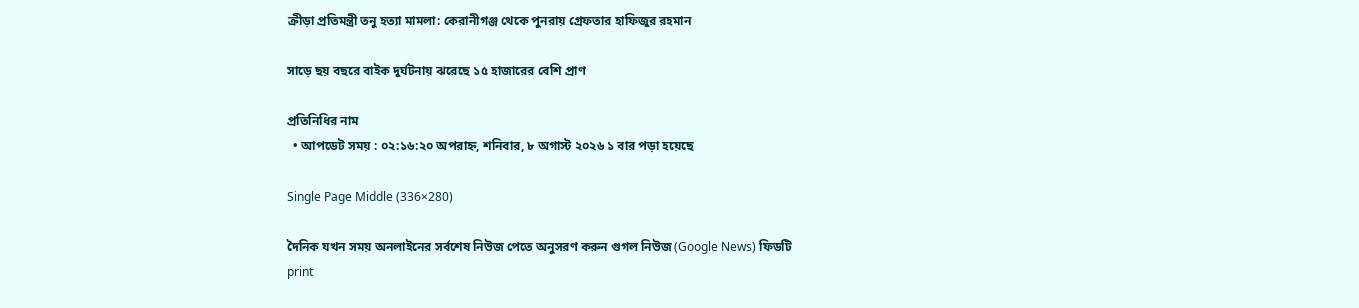ক্রীড়া প্রতিমন্ত্রী তনু হত্যা মামলা: কেরানীগঞ্জ থেকে পুনরায় গ্রেফতার হাফিজুর রহমান

সাড়ে ছয় বছরে বাইক দুর্ঘটনায় ঝরেছে ১৫ হাজারের বেশি প্রাণ

প্রতিনিধির নাম
  • আপডেট সময় : ০২:১৬:২০ অপরাহ্ন, শনিবার, ৮ অগাস্ট ২০২৬ ১ বার পড়া হয়েছে

Single Page Middle (336×280)

দৈনিক যখন সময় অনলাইনের সর্বশেষ নিউজ পেতে অনুসরণ করুন গুগল নিউজ (Google News) ফিডটি
print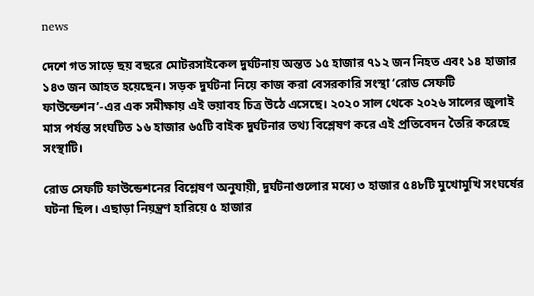news

দেশে গত সাড়ে ছয় বছরে মোটরসাইকেল দুর্ঘটনায় অন্তত ১৫ হাজার ৭১২ জন নিহত এবং ১৪ হাজার ১৪৩ জন আহত হয়েছেন। সড়ক দুর্ঘটনা নিয়ে কাজ করা বেসরকারি সংস্থা ‘রোড সেফটি ফাউন্ডেশন’-এর এক সমীক্ষায় এই ভয়াবহ চিত্র উঠে এসেছে। ২০২০ সাল থেকে ২০২৬ সালের জুলাই মাস পর্যন্ত সংঘটিত ১৬ হাজার ৬৫টি বাইক দুর্ঘটনার তথ্য বিশ্লেষণ করে এই প্রতিবেদন তৈরি করেছে সংস্থাটি।

রোড সেফটি ফাউন্ডেশনের বিশ্লেষণ অনুযায়ী, দুর্ঘটনাগুলোর মধ্যে ৩ হাজার ৫৪৮টি মুখোমুখি সংঘর্ষের ঘটনা ছিল। এছাড়া নিয়ন্ত্রণ হারিয়ে ৫ হাজার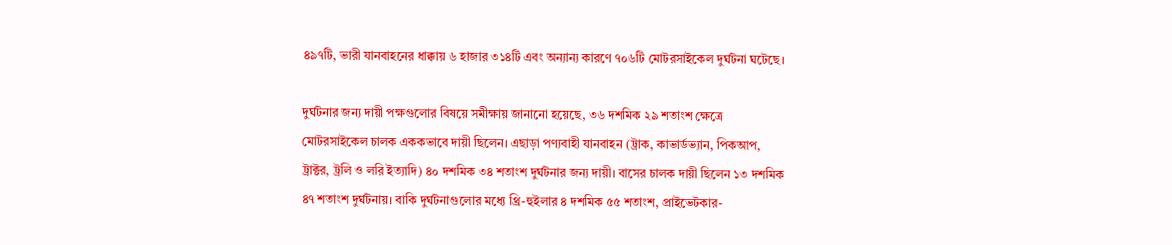৪৯৭টি, ভারী যানবাহনের ধাক্কায় ৬ হাজার ৩১৪টি এবং অন্যান্য কারণে ৭০৬টি মোটরসাইকেল দুর্ঘটনা ঘটেছে।

দুর্ঘটনার জন্য দায়ী পক্ষগুলোর বিষয়ে সমীক্ষায় জানানো হয়েছে, ৩৬ দশমিক ২৯ শতাংশ ক্ষেত্রে মোটরসাইকেল চালক এককভাবে দায়ী ছিলেন। এছাড়া পণ্যবাহী যানবাহন (ট্রাক, কাভার্ডভ্যান, পিকআপ, ট্রাক্টর, ট্রলি ও লরি ইত্যাদি) ৪০ দশমিক ৩৪ শতাংশ দুর্ঘটনার জন্য দায়ী। বাসের চালক দায়ী ছিলেন ১৩ দশমিক ৪৭ শতাংশ দুর্ঘটনায়। বাকি দুর্ঘটনাগুলোর মধ্যে থ্রি-হুইলার ৪ দশমিক ৫৫ শতাংশ, প্রাইভেটকার-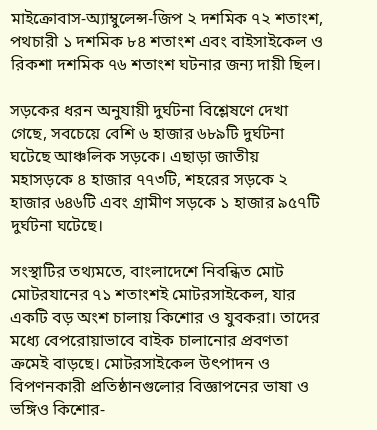মাইক্রোবাস-অ্যাম্বুলেন্স-জিপ ২ দশমিক ৭২ শতাংশ, পথচারী ১ দশমিক ৮৪ শতাংশ এবং বাইসাইকেল ও রিকশা দশমিক ৭৬ শতাংশ ঘটনার জন্য দায়ী ছিল।

সড়কের ধরন অনুযায়ী দুর্ঘটনা বিশ্লেষণে দেখা গেছে, সবচেয়ে বেশি ৬ হাজার ৬৮৯টি দুর্ঘটনা ঘটেছে আঞ্চলিক সড়কে। এছাড়া জাতীয় মহাসড়কে ৪ হাজার ৭৭৩টি, শহরের সড়কে ২ হাজার ৬৪৬টি এবং গ্রামীণ সড়কে ১ হাজার ৯৫৭টি দুর্ঘটনা ঘটেছে।

সংস্থাটির তথ্যমতে, বাংলাদেশে নিবন্ধিত মোট মোটরযানের ৭১ শতাংশই মোটরসাইকেল, যার একটি বড় অংশ চালায় কিশোর ও যুবকরা। তাদের মধ্যে বেপরোয়াভাবে বাইক চালানোর প্রবণতা ক্রমেই বাড়ছে। মোটরসাইকেল উৎপাদন ও বিপণনকারী প্রতিষ্ঠানগুলোর বিজ্ঞাপনের ভাষা ও ভঙ্গিও কিশোর-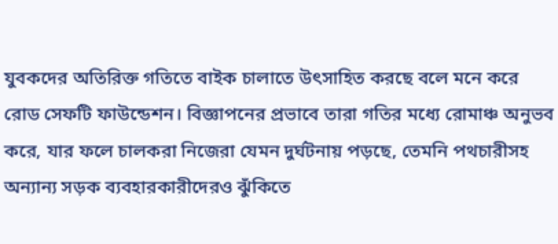যুবকদের অতিরিক্ত গতিতে বাইক চালাতে উৎসাহিত করছে বলে মনে করে রোড সেফটি ফাউন্ডেশন। বিজ্ঞাপনের প্রভাবে তারা গতির মধ্যে রোমাঞ্চ অনুভব করে, যার ফলে চালকরা নিজেরা যেমন দুর্ঘটনায় পড়ছে, তেমনি পথচারীসহ অন্যান্য সড়ক ব্যবহারকারীদেরও ঝুঁকিতে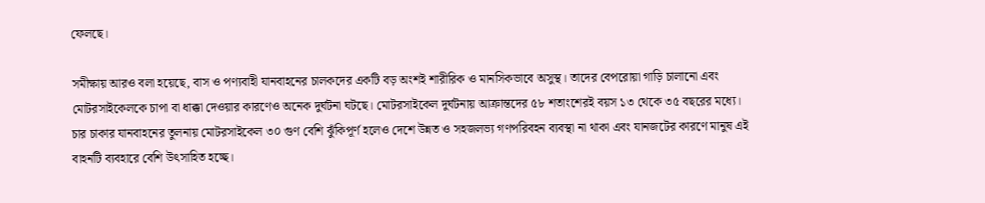ফেলছে।

সমীক্ষায় আরও বলা হয়েছে, বাস ও পণ্যবাহী যানবাহনের চালকদের একটি বড় অংশই শারীরিক ও মানসিকভাবে অসুস্থ। তাদের বেপরোয়া গাড়ি চালানো এবং মোটরসাইকেলকে চাপা বা ধাক্কা দেওয়ার কারণেও অনেক দুর্ঘটনা ঘটছে। মোটরসাইকেল দুর্ঘটনায় আক্রান্তদের ৫৮ শতাংশেরই বয়স ১৩ থেকে ৩৫ বছরের মধ্যে। চার চাকার যানবাহনের তুলনায় মোটরসাইকেল ৩০ গুণ বেশি ঝুঁকিপূর্ণ হলেও দেশে উন্নত ও সহজলভ্য গণপরিবহন ব্যবস্থা না থাকা এবং যানজটের কারণে মানুষ এই বাহনটি ব্যবহারে বেশি উৎসাহিত হচ্ছে।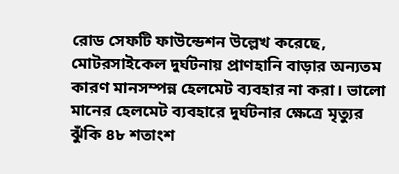রোড সেফটি ফাউন্ডেশন উল্লেখ করেছে, মোটরসাইকেল দুর্ঘটনায় প্রাণহানি বাড়ার অন্যতম কারণ মানসম্পন্ন হেলমেট ব্যবহার না করা। ভালো মানের হেলমেট ব্যবহারে দুর্ঘটনার ক্ষেত্রে মৃত্যুর ঝুঁকি ৪৮ শতাংশ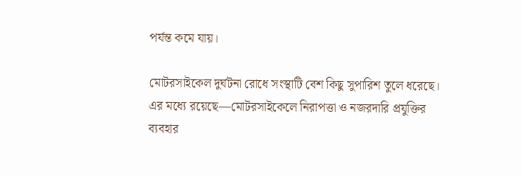পর্যন্ত কমে যায়।

মোটরসাইকেল দুর্ঘটনা রোধে সংস্থাটি বেশ কিছু সুপারিশ তুলে ধরেছে। এর মধ্যে রয়েছে—মোটরসাইকেলে নিরাপত্তা ও নজরদারি প্রযুক্তির ব্যবহার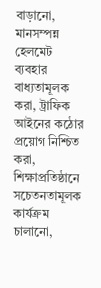বাড়ানো, মানসম্পন্ন হেলমেট ব্যবহার বাধ্যতামূলক করা, ট্রাফিক আইনের কঠোর প্রয়োগ নিশ্চিত করা, শিক্ষাপ্রতিষ্ঠানে সচেতনতামূলক কার্যক্রম চালানো,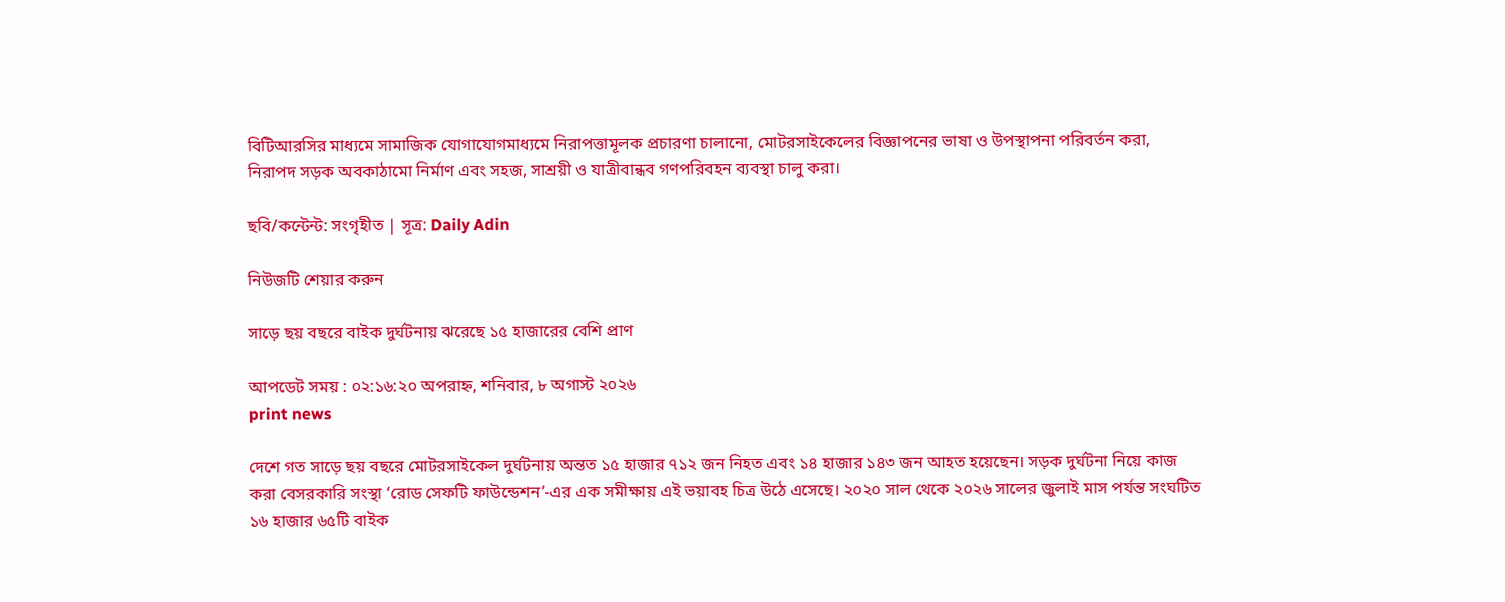বিটিআরসির মাধ্যমে সামাজিক যোগাযোগমাধ্যমে নিরাপত্তামূলক প্রচারণা চালানো, মোটরসাইকেলের বিজ্ঞাপনের ভাষা ও উপস্থাপনা পরিবর্তন করা, নিরাপদ সড়ক অবকাঠামো নির্মাণ এবং সহজ, সাশ্রয়ী ও যাত্রীবান্ধব গণপরিবহন ব্যবস্থা চালু করা।

ছবি/কন্টেন্ট: সংগৃহীত | সূত্র: Daily Adin

নিউজটি শেয়ার করুন

সাড়ে ছয় বছরে বাইক দুর্ঘটনায় ঝরেছে ১৫ হাজারের বেশি প্রাণ

আপডেট সময় : ০২:১৬:২০ অপরাহ্ন, শনিবার, ৮ অগাস্ট ২০২৬
print news

দেশে গত সাড়ে ছয় বছরে মোটরসাইকেল দুর্ঘটনায় অন্তত ১৫ হাজার ৭১২ জন নিহত এবং ১৪ হাজার ১৪৩ জন আহত হয়েছেন। সড়ক দুর্ঘটনা নিয়ে কাজ করা বেসরকারি সংস্থা ‘রোড সেফটি ফাউন্ডেশন’-এর এক সমীক্ষায় এই ভয়াবহ চিত্র উঠে এসেছে। ২০২০ সাল থেকে ২০২৬ সালের জুলাই মাস পর্যন্ত সংঘটিত ১৬ হাজার ৬৫টি বাইক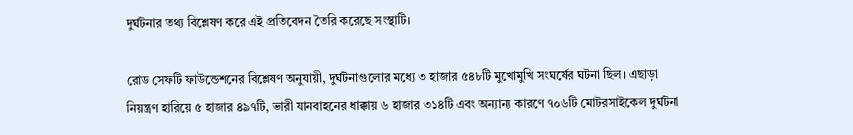দুর্ঘটনার তথ্য বিশ্লেষণ করে এই প্রতিবেদন তৈরি করেছে সংস্থাটি।

রোড সেফটি ফাউন্ডেশনের বিশ্লেষণ অনুযায়ী, দুর্ঘটনাগুলোর মধ্যে ৩ হাজার ৫৪৮টি মুখোমুখি সংঘর্ষের ঘটনা ছিল। এছাড়া নিয়ন্ত্রণ হারিয়ে ৫ হাজার ৪৯৭টি, ভারী যানবাহনের ধাক্কায় ৬ হাজার ৩১৪টি এবং অন্যান্য কারণে ৭০৬টি মোটরসাইকেল দুর্ঘটনা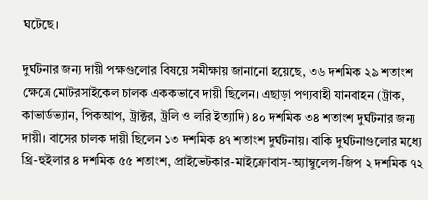ঘটেছে।

দুর্ঘটনার জন্য দায়ী পক্ষগুলোর বিষয়ে সমীক্ষায় জানানো হয়েছে, ৩৬ দশমিক ২৯ শতাংশ ক্ষেত্রে মোটরসাইকেল চালক এককভাবে দায়ী ছিলেন। এছাড়া পণ্যবাহী যানবাহন (ট্রাক, কাভার্ডভ্যান, পিকআপ, ট্রাক্টর, ট্রলি ও লরি ইত্যাদি) ৪০ দশমিক ৩৪ শতাংশ দুর্ঘটনার জন্য দায়ী। বাসের চালক দায়ী ছিলেন ১৩ দশমিক ৪৭ শতাংশ দুর্ঘটনায়। বাকি দুর্ঘটনাগুলোর মধ্যে থ্রি-হুইলার ৪ দশমিক ৫৫ শতাংশ, প্রাইভেটকার-মাইক্রোবাস-অ্যাম্বুলেন্স-জিপ ২ দশমিক ৭২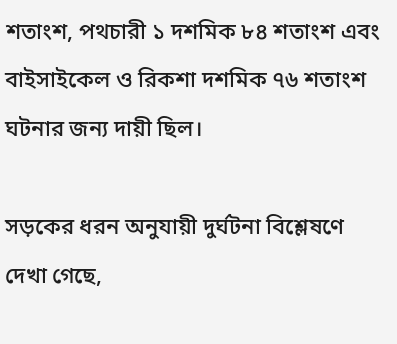শতাংশ, পথচারী ১ দশমিক ৮৪ শতাংশ এবং বাইসাইকেল ও রিকশা দশমিক ৭৬ শতাংশ ঘটনার জন্য দায়ী ছিল।

সড়কের ধরন অনুযায়ী দুর্ঘটনা বিশ্লেষণে দেখা গেছে,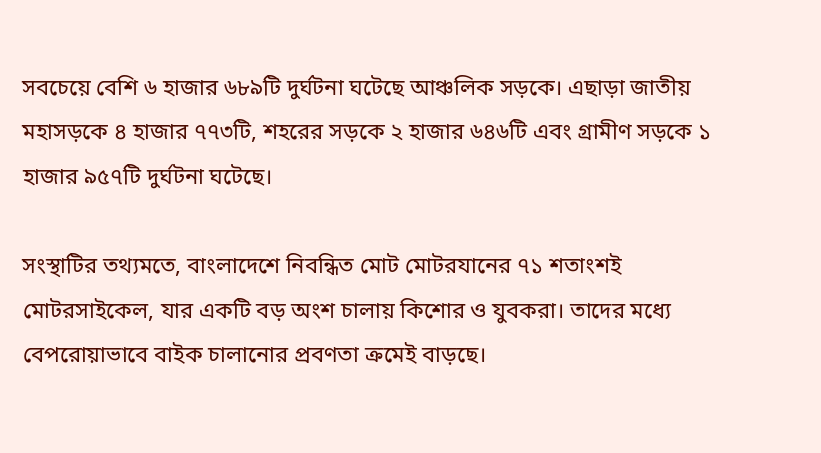সবচেয়ে বেশি ৬ হাজার ৬৮৯টি দুর্ঘটনা ঘটেছে আঞ্চলিক সড়কে। এছাড়া জাতীয় মহাসড়কে ৪ হাজার ৭৭৩টি, শহরের সড়কে ২ হাজার ৬৪৬টি এবং গ্রামীণ সড়কে ১ হাজার ৯৫৭টি দুর্ঘটনা ঘটেছে।

সংস্থাটির তথ্যমতে, বাংলাদেশে নিবন্ধিত মোট মোটরযানের ৭১ শতাংশই মোটরসাইকেল, যার একটি বড় অংশ চালায় কিশোর ও যুবকরা। তাদের মধ্যে বেপরোয়াভাবে বাইক চালানোর প্রবণতা ক্রমেই বাড়ছে।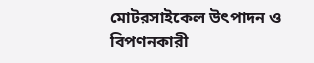মোটরসাইকেল উৎপাদন ও বিপণনকারী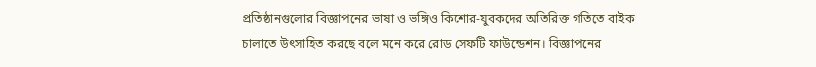প্রতিষ্ঠানগুলোর বিজ্ঞাপনের ভাষা ও ভঙ্গিও কিশোর-যুবকদের অতিরিক্ত গতিতে বাইক চালাতে উৎসাহিত করছে বলে মনে করে রোড সেফটি ফাউন্ডেশন। বিজ্ঞাপনের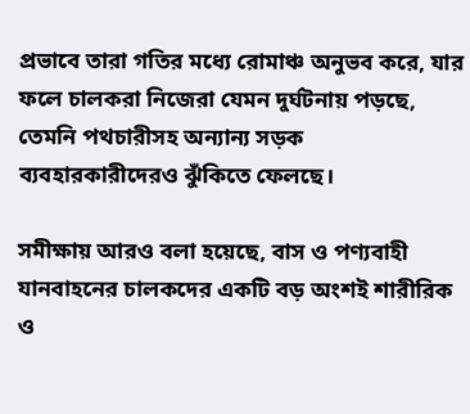প্রভাবে তারা গতির মধ্যে রোমাঞ্চ অনুভব করে, যার ফলে চালকরা নিজেরা যেমন দুর্ঘটনায় পড়ছে, তেমনি পথচারীসহ অন্যান্য সড়ক ব্যবহারকারীদেরও ঝুঁকিতে ফেলছে।

সমীক্ষায় আরও বলা হয়েছে, বাস ও পণ্যবাহী যানবাহনের চালকদের একটি বড় অংশই শারীরিক ও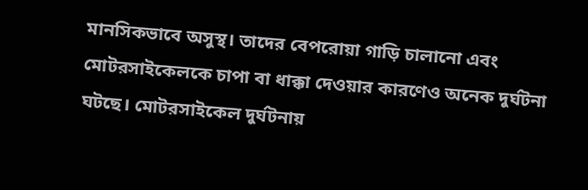মানসিকভাবে অসুস্থ। তাদের বেপরোয়া গাড়ি চালানো এবং মোটরসাইকেলকে চাপা বা ধাক্কা দেওয়ার কারণেও অনেক দুর্ঘটনা ঘটছে। মোটরসাইকেল দুর্ঘটনায়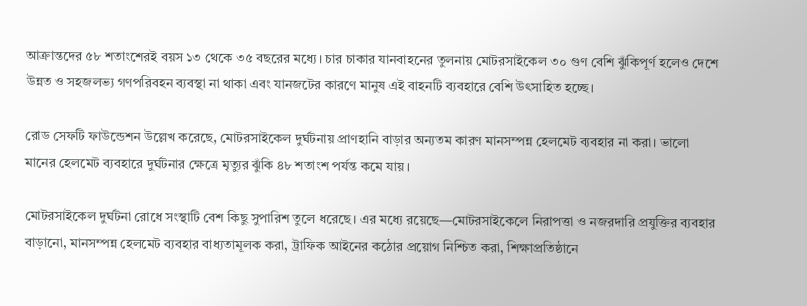আক্রান্তদের ৫৮ শতাংশেরই বয়স ১৩ থেকে ৩৫ বছরের মধ্যে। চার চাকার যানবাহনের তুলনায় মোটরসাইকেল ৩০ গুণ বেশি ঝুঁকিপূর্ণ হলেও দেশে উন্নত ও সহজলভ্য গণপরিবহন ব্যবস্থা না থাকা এবং যানজটের কারণে মানুষ এই বাহনটি ব্যবহারে বেশি উৎসাহিত হচ্ছে।

রোড সেফটি ফাউন্ডেশন উল্লেখ করেছে, মোটরসাইকেল দুর্ঘটনায় প্রাণহানি বাড়ার অন্যতম কারণ মানসম্পন্ন হেলমেট ব্যবহার না করা। ভালো মানের হেলমেট ব্যবহারে দুর্ঘটনার ক্ষেত্রে মৃত্যুর ঝুঁকি ৪৮ শতাংশ পর্যন্ত কমে যায়।

মোটরসাইকেল দুর্ঘটনা রোধে সংস্থাটি বেশ কিছু সুপারিশ তুলে ধরেছে। এর মধ্যে রয়েছে—মোটরসাইকেলে নিরাপত্তা ও নজরদারি প্রযুক্তির ব্যবহার বাড়ানো, মানসম্পন্ন হেলমেট ব্যবহার বাধ্যতামূলক করা, ট্রাফিক আইনের কঠোর প্রয়োগ নিশ্চিত করা, শিক্ষাপ্রতিষ্ঠানে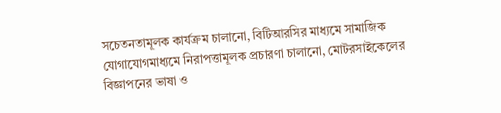সচেতনতামূলক কার্যক্রম চালানো, বিটিআরসির মাধ্যমে সামাজিক যোগাযোগমাধ্যমে নিরাপত্তামূলক প্রচারণা চালানো, মোটরসাইকেলের বিজ্ঞাপনের ভাষা ও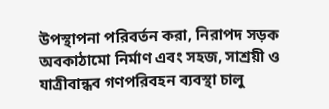উপস্থাপনা পরিবর্তন করা, নিরাপদ সড়ক অবকাঠামো নির্মাণ এবং সহজ, সাশ্রয়ী ও যাত্রীবান্ধব গণপরিবহন ব্যবস্থা চালু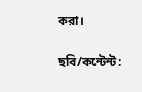করা।

ছবি/কন্টেন্ট: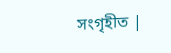সংগৃহীত |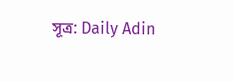সূত্র: Daily Adin